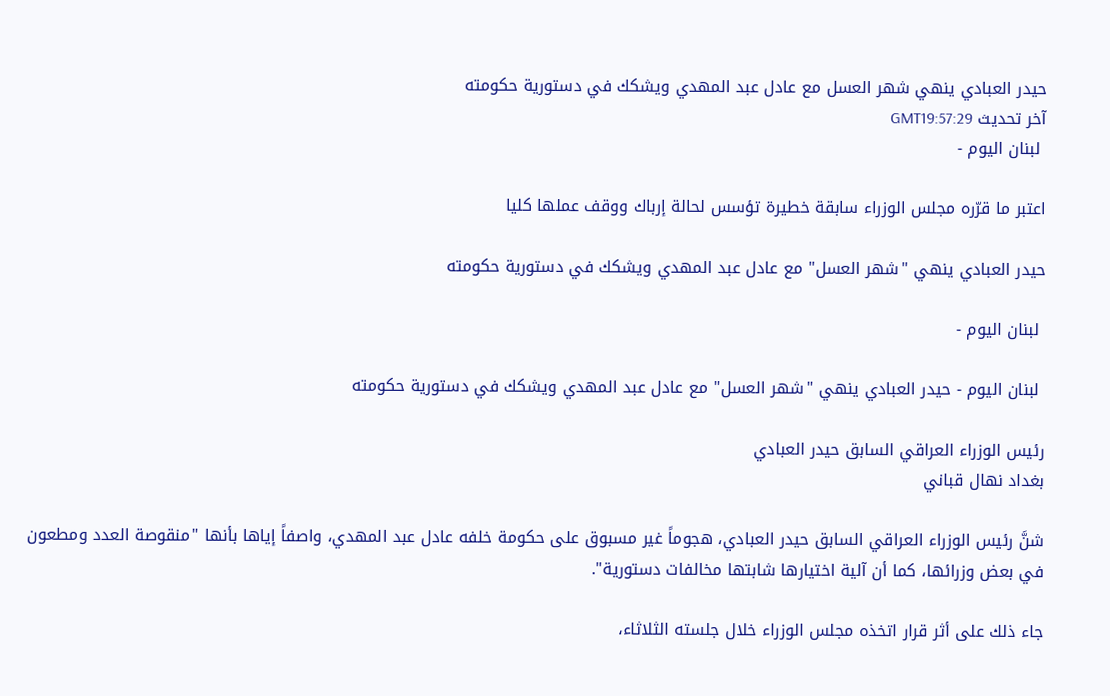حيدر العبادي ينهي شهر العسل مع عادل عبد المهدي ويشكك في دستورية حكومته
آخر تحديث GMT19:57:29
 لبنان اليوم -

اعتبر ما قرّره مجلس الوزراء سابقة خطيرة تؤسس لحالة إرباك ووقف عملها كليا

حيدر العبادي ينهي "شهر العسل" مع عادل عبد المهدي ويشكك في دستورية حكومته

 لبنان اليوم -

 لبنان اليوم - حيدر العبادي ينهي "شهر العسل" مع عادل عبد المهدي ويشكك في دستورية حكومته

رئيس الوزراء العراقي السابق حيدر العبادي
بغداد نهال قباني

شنَّ رئيس الوزراء العراقي السابق حيدر العبادي، هجوماً غير مسبوق على حكومة خلفه عادل عبد المهدي، واصفاً إياها بأنها "منقوصة العدد ومطعون في بعض وزرائها، كما أن آلية اختيارها شابتها مخالفات دستورية".

جاء ذلك على أثر قرار اتخذه مجلس الوزراء خلال جلسته الثلاثاء،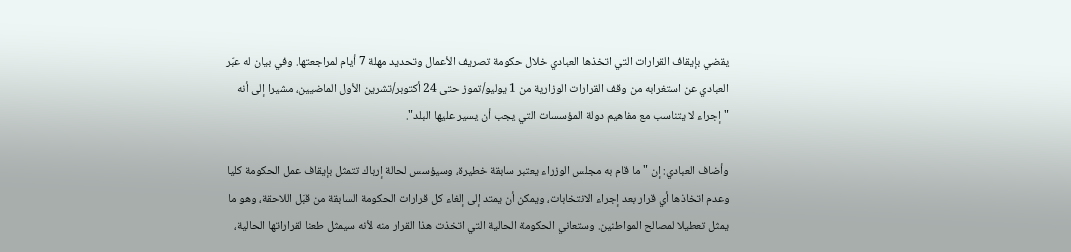يقضي بإيقاف القرارات التي اتخذها العبادي خلال حكومة تصريف الأعمال وتحديد مهلة 7 أيام لمراجعتها. وفي بيان له عبّر العبادي عن استغرابه من وقف القرارات الوزارية من 1 يوليو/تموز حتى 24 أكتوبر/تشرين الأول الماضيين، مشيرا إلى أنه "إجراء لا يتناسب مع مفاهيم دولة المؤسسات التي يجب أن يسير عليها البلد".

وأضاف العبادي: إن "ما قام به مجلس الوزراء يعتبر سابقة خطيرة، وسيؤسس لحالة إرباك تتمثل بإيقاف عمل الحكومة كليا وعدم اتخاذها أي قرار بعد إجراء الانتخابات، ويمكن أن يمتد إلى إلغاء كل قرارات الحكومة السابقة من قبَل اللاحقة، وهو ما يمثل تعطيلا لمصالح المواطنين. وستعاني الحكومة الحالية التي اتخذت هذا القرار منه لأنه سيمثل طعنا لقراراتها الحالية،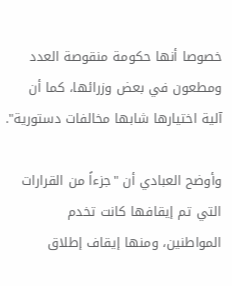خصوصا أنها حكومة منقوصة العدد ومطعون في بعض وزرائها، كما أن آلية اختيارها شابها مخالفات دستورية".

وأوضح العبادي أن "جزءاً من القرارات التي تم إيقافها كانت تخدم المواطنين، ومنها إيقاف إطلاق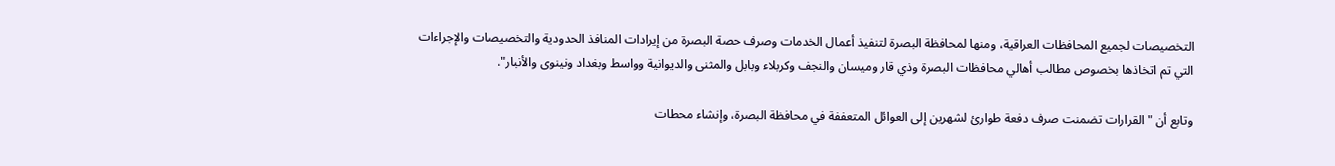التخصيصات لجميع المحافظات العراقية، ومنها لمحافظة البصرة لتنفيذ أعمال الخدمات وصرف حصة البصرة من إيرادات المنافذ الحدودية والتخصيصات والإجراءات التي تم اتخاذها بخصوص مطالب أهالي محافظات البصرة وذي قار وميسان والنجف وكربلاء وبابل والمثنى والديوانية وواسط وبغداد ونينوى والأنبار".

وتابع أن "القرارات تضمنت صرف دفعة طوارئ لشهرين إلى العوائل المتعففة في محافظة البصرة، وإنشاء محطات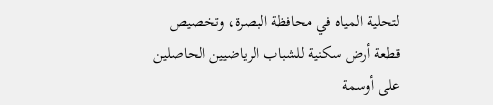لتحلية المياه في محافظة البصرة، وتخصيص قطعة أرض سكنية للشباب الرياضيين الحاصلين على أوسمة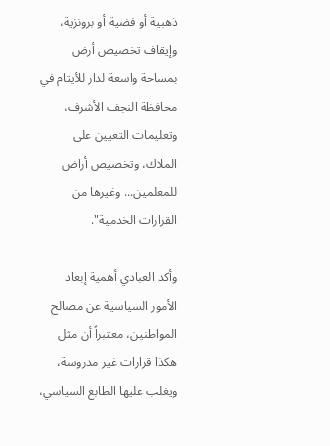ذهبية أو فضية أو برونزية، وإيقاف تخصيص أرض بمساحة واسعة لدار للأيتام في محافظة النجف الأشرف، وتعليمات التعيين على الملاك، وتخصيص أراض للمعلمين... وغيرها من القرارات الخدمية".

وأكد العبادي أهمية إبعاد الأمور السياسية عن مصالح المواطنين، معتبراً أن مثل هكذا قرارات غير مدروسة، ويغلب عليها الطابع السياسي،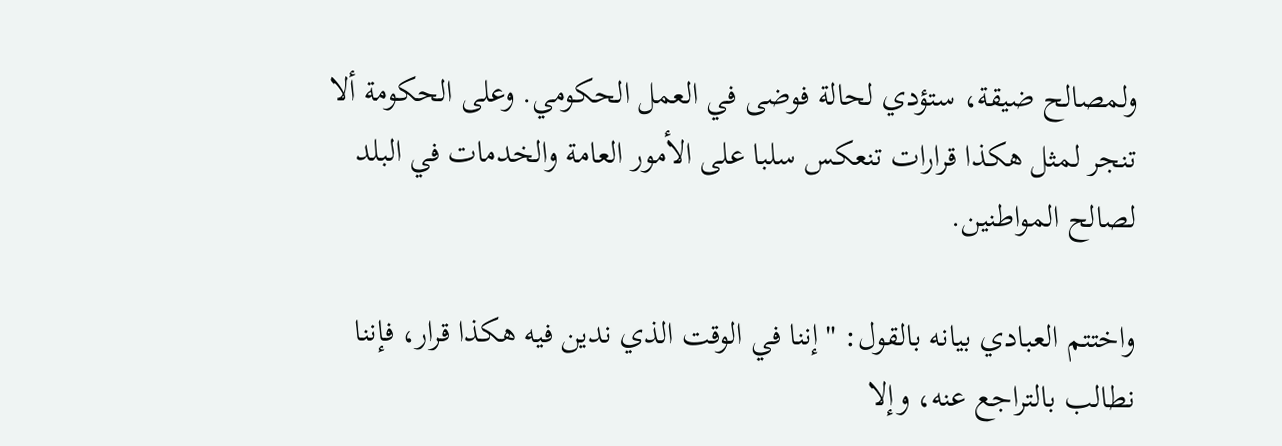ولمصالح ضيقة، ستؤدي لحالة فوضى في العمل الحكومي. وعلى الحكومة ألا تنجر لمثل هكذا قرارات تنعكس سلبا على الأمور العامة والخدمات في البلد لصالح المواطنين.

واختتم العبادي بيانه بالقول: "إننا في الوقت الذي ندين فيه هكذا قرار، فإننا نطالب بالتراجع عنه، وإلا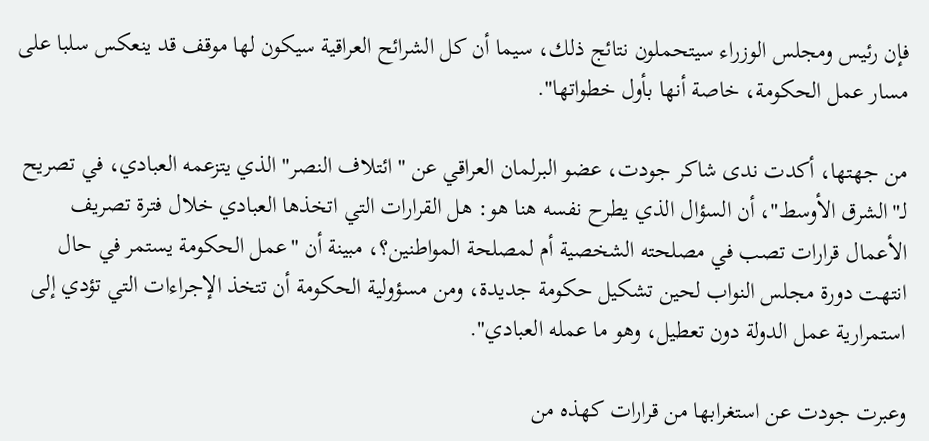فإن رئيس ومجلس الوزراء سيتحملون نتائج ذلك، سيما أن كل الشرائح العراقية سيكون لها موقف قد ينعكس سلبا على مسار عمل الحكومة، خاصة أنها بأول خطواتها".

من جهتها، أكدت ندى شاكر جودت، عضو البرلمان العراقي عن "ائتلاف النصر" الذي يتزعمه العبادي، في تصريح لـ"الشرق الأوسط"، أن السؤال الذي يطرح نفسه هنا هو: هل القرارات التي اتخذها العبادي خلال فترة تصريف الأعمال قرارات تصب في مصلحته الشخصية أم لمصلحة المواطنين؟، مبينة أن "عمل الحكومة يستمر في حال انتهت دورة مجلس النواب لحين تشكيل حكومة جديدة، ومن مسؤولية الحكومة أن تتخذ الإجراءات التي تؤدي إلى استمرارية عمل الدولة دون تعطيل، وهو ما عمله العبادي".

وعبرت جودت عن استغرابها من قرارات كهذه من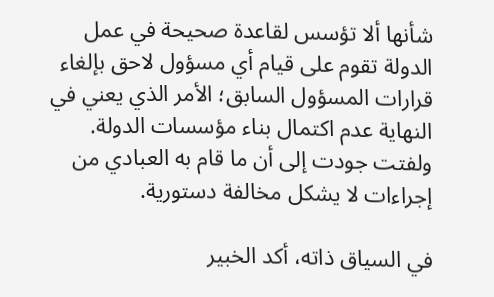شأنها ألا تؤسس لقاعدة صحيحة في عمل الدولة تقوم على قيام أي مسؤول لاحق بإلغاء قرارات المسؤول السابق؛ الأمر الذي يعني في النهاية عدم اكتمال بناء مؤسسات الدولة. ولفتت جودت إلى أن ما قام به العبادي من إجراءات لا يشكل مخالفة دستورية.

في السياق ذاته، أكد الخبير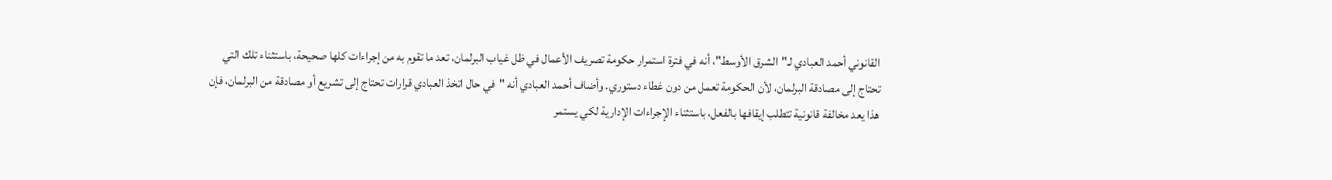القانوني أحمد العبادي لـ"الشرق الأوسط"، أنه في فترة استمرار حكومة تصريف الأعمال في ظل غياب البرلمان، تعد ما تقوم به من إجراءات كلها صحيحة، باستثناء تلك التي تحتاج إلى مصادقة البرلمان، لأن الحكومة تعمل من دون غطاء دستوري. وأضاف أحمد العبادي أنه "في حال اتخذ العبادي قرارات تحتاج إلى تشريع أو مصادقة من البرلمان، فإن هذا يعد مخالفة قانونية تتطلب إيقافها بالفعل، باستثناء الإجراءات الإدارية لكي يستمر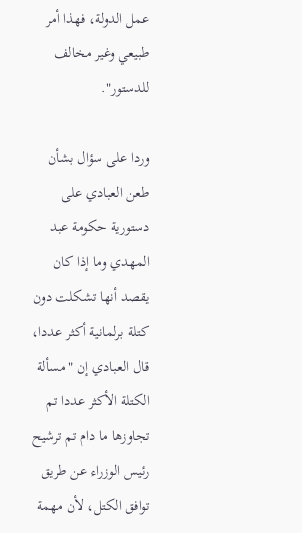عمل الدولة، فهذا أمر طبيعي وغير مخالف للدستور".

وردا على سؤال بشأن طعن العبادي على دستورية حكومة عبد المهدي وما إذا كان يقصد أنها تشكلت دون كتلة برلمانية أكثر عددا، قال العبادي إن "مسألة الكتلة الأكثر عددا تم تجاوزها ما دام تم ترشيح رئيس الوزراء عن طريق توافق الكتل، لأن مهمة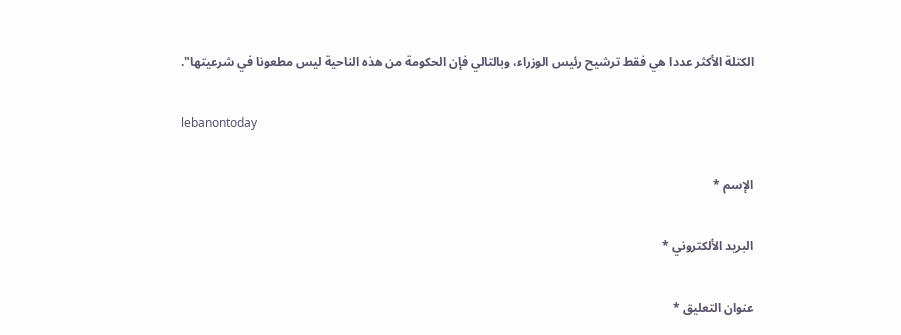الكتلة الأكثر عددا هي فقط ترشيح رئيس الوزراء، وبالتالي فإن الحكومة من هذه الناحية ليس مطعونا في شرعيتها".

lebanontoday

الإسم *

البريد الألكتروني *

عنوان التعليق *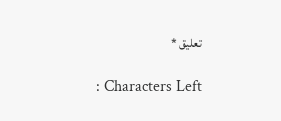تعليق *

: Characters Left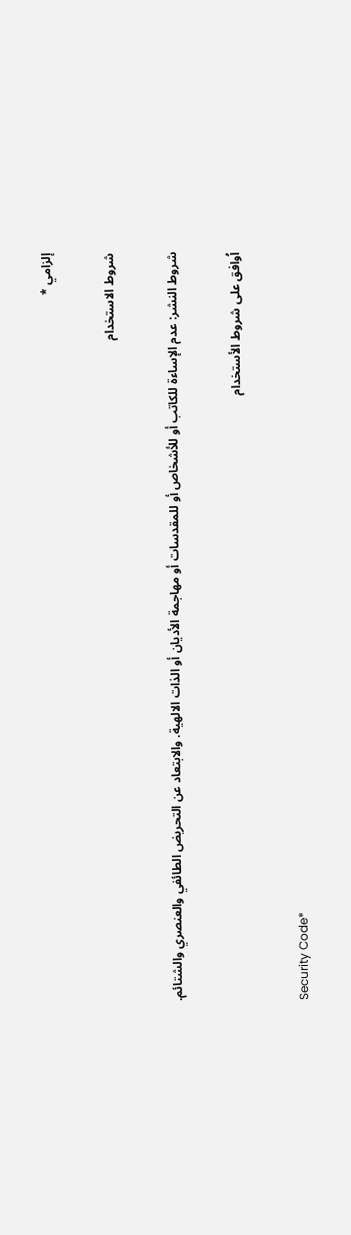إلزامي *

شروط الاستخدام

شروط النشر: عدم الإساءة للكاتب أو للأشخاص أو للمقدسات أو مهاجمة الأديان أو الذات الالهية. والابتعاد عن التحريض الطائفي والعنصري والشتائم.

اُوافق على شروط الأستخدام

Security Code*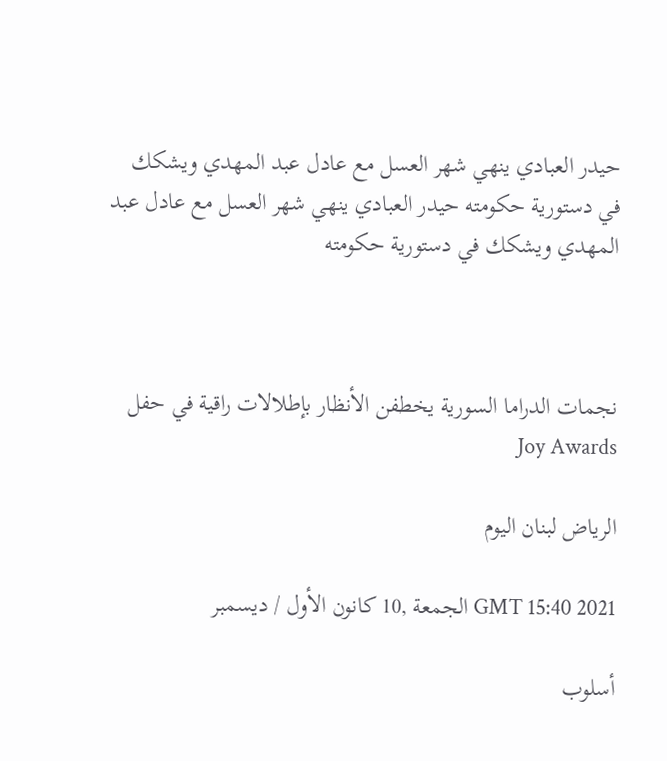حيدر العبادي ينهي شهر العسل مع عادل عبد المهدي ويشكك في دستورية حكومته حيدر العبادي ينهي شهر العسل مع عادل عبد المهدي ويشكك في دستورية حكومته



نجمات الدراما السورية يخطفن الأنظار بإطلالات راقية في حفل Joy Awards

الرياض لبنان اليوم

GMT 15:40 2021 الجمعة ,10 كانون الأول / ديسمبر

أسلوب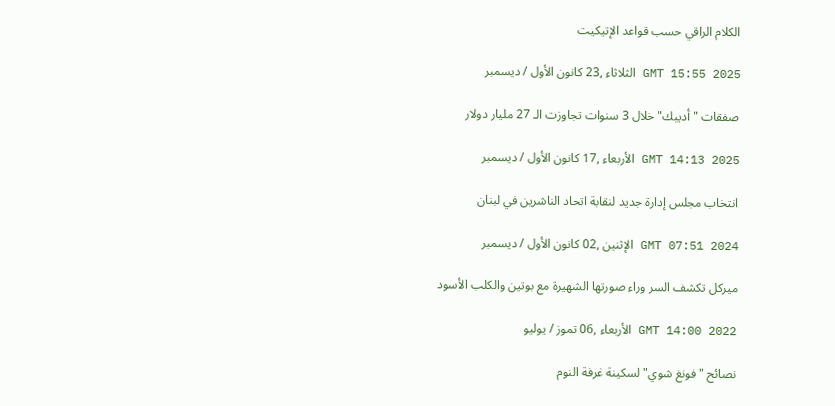الكلام الراقي حسب قواعد الإتيكيت

GMT 15:55 2025 الثلاثاء ,23 كانون الأول / ديسمبر

صفقات "أديبك" خلال 3 سنوات تجاوزت الـ 27 مليار دولار

GMT 14:13 2025 الأربعاء ,17 كانون الأول / ديسمبر

انتخاب مجلس إدارة جديد لنقابة اتحاد الناشرين في لبنان

GMT 07:51 2024 الإثنين ,02 كانون الأول / ديسمبر

ميركل تكشف السر وراء صورتها الشهيرة مع بوتين والكلب الأسود

GMT 14:00 2022 الأربعاء ,06 تموز / يوليو

نصائح "فونغ شوي" لسكينة غرفة النوم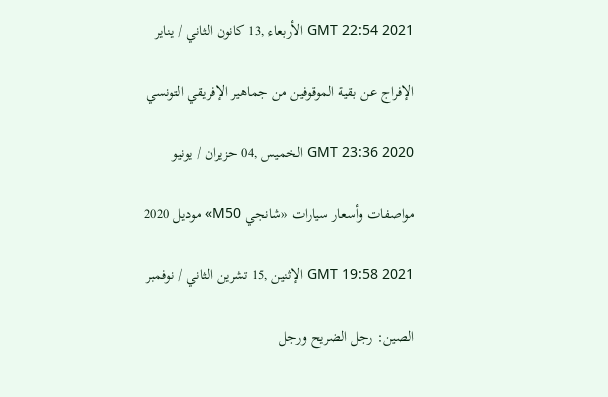GMT 22:54 2021 الأربعاء ,13 كانون الثاني / يناير

الإفراج عن بقية الموقوفين من جماهير الإفريقي التونسي

GMT 23:36 2020 الخميس ,04 حزيران / يونيو

مواصفات وأسعار سيارات «شانجي M50» موديل 2020

GMT 19:58 2021 الإثنين ,15 تشرين الثاني / نوفمبر

الصين: رجل الضريح ورجل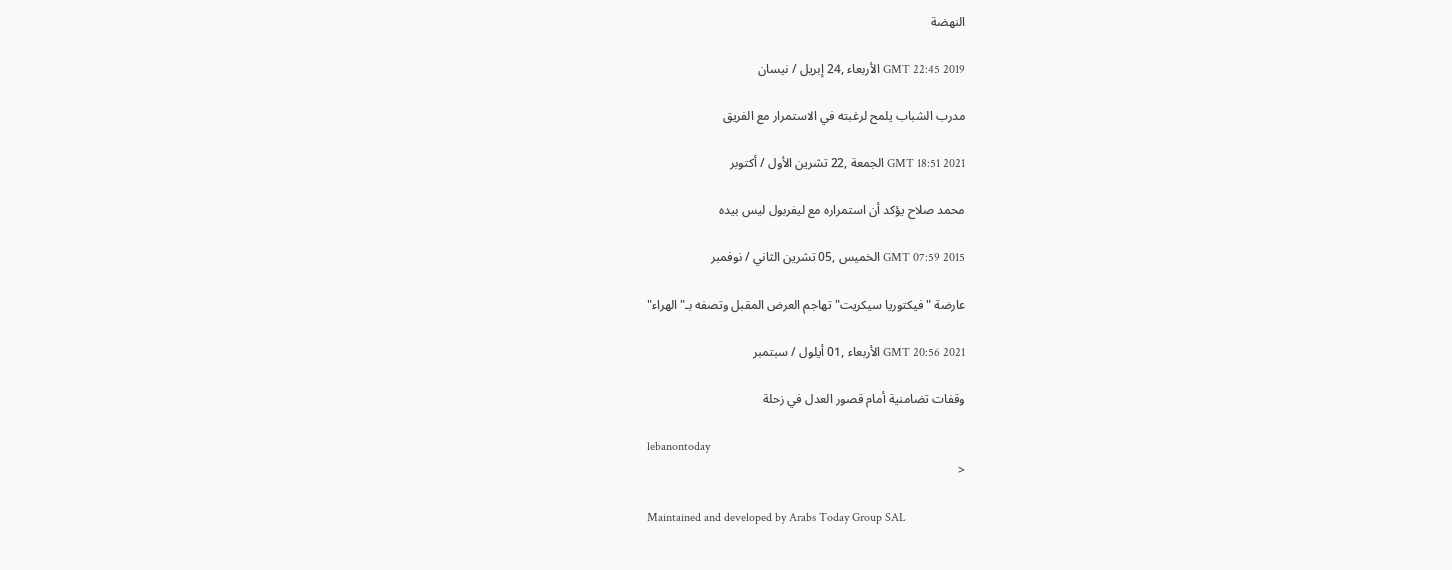النهضة

GMT 22:45 2019 الأربعاء ,24 إبريل / نيسان

مدرب الشباب يلمح لرغبته في الاستمرار مع الفريق

GMT 18:51 2021 الجمعة ,22 تشرين الأول / أكتوبر

محمد صلاح يؤكد أن استمراره مع ليفربول ليس بيده

GMT 07:59 2015 الخميس ,05 تشرين الثاني / نوفمبر

عارضة "فيكتوريا سيكريت" تهاجم العرض المقبل وتصفه بـ"الهراء"

GMT 20:56 2021 الأربعاء ,01 أيلول / سبتمبر

وقفات تضامنية أمام قصور العدل في زحلة

lebanontoday
<

Maintained and developed by Arabs Today Group SAL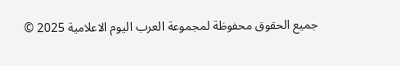جميع الحقوق محفوظة لمجموعة العرب اليوم الاعلامية 2025 ©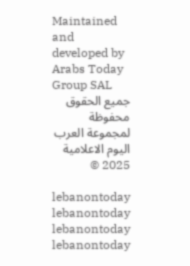Maintained and developed by Arabs Today Group SAL
جميع الحقوق محفوظة لمجموعة العرب اليوم الاعلامية 2025 ©

lebanontoday lebanontoday lebanontoday lebanontoday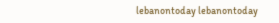lebanontoday lebanontoday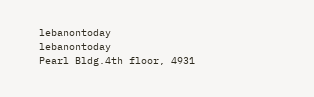lebanontoday
lebanontoday
Pearl Bldg.4th floor, 4931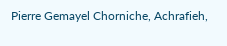Pierre Gemayel Chorniche, Achrafieh,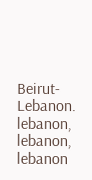Beirut- Lebanon.
lebanon, lebanon, lebanon